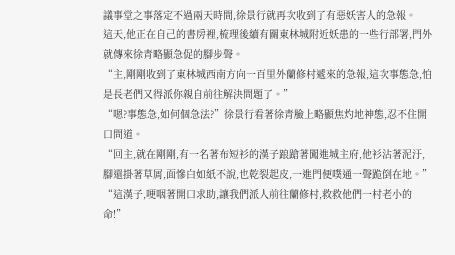議事堂之事落定不過兩天時間,徐景行就再次收到了有惡妖害人的急報。
這天,他正在自己的書房裡,梳理後續有關東林城附近妖患的一些行部署,門外就傳來徐青略顯急促的腳步聲。
“主,剛剛收到了東林城西南方向一百里外蘭修村遞來的急報,這次事態急,怕是長老們又得派你親自前往解決問題了。”
“嗯?事態急,如何個急法?”徐景行看著徐青臉上略顯焦灼地神態,忍不住開口問道。
“回主,就在剛剛,有一名著布短衫的漢子踉蹌著闖進城主府,他衫沾著泥汙,腳還掛著草屑,面慘白如紙不說,也乾裂起皮,一進門便噗通一聲跪倒在地。”
“這漢子,哽咽著開口求助,讓我們派人前往蘭修村,救救他們一村老小的命!”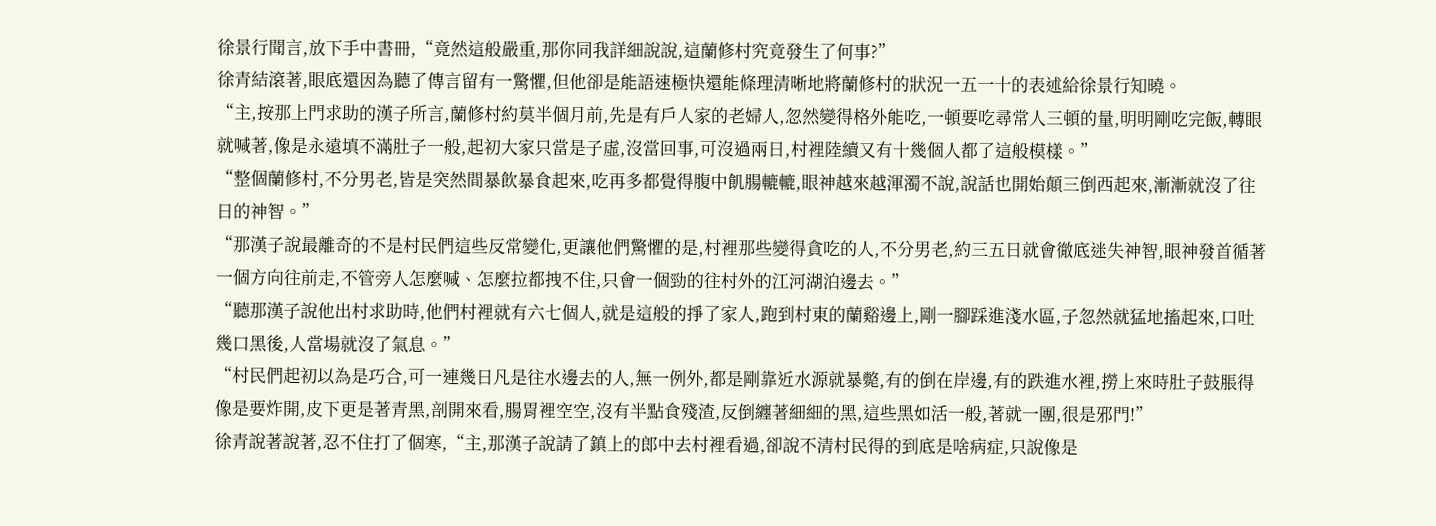徐景行聞言,放下手中書冊,“竟然這般嚴重,那你同我詳細說說,這蘭修村究竟發生了何事?”
徐青結滾著,眼底還因為聽了傳言留有一驚懼,但他卻是能語速極快還能條理清晰地將蘭修村的狀況一五一十的表述給徐景行知曉。
“主,按那上門求助的漢子所言,蘭修村約莫半個月前,先是有戶人家的老婦人,忽然變得格外能吃,一頓要吃尋常人三頓的量,明明剛吃完飯,轉眼就喊著,像是永遠填不滿肚子一般,起初大家只當是子虛,沒當回事,可沒過兩日,村裡陸續又有十幾個人都了這般模樣。”
“整個蘭修村,不分男老,皆是突然間暴飲暴食起來,吃再多都覺得腹中飢腸轆轆,眼神越來越渾濁不說,說話也開始顛三倒西起來,漸漸就沒了往日的神智。”
“那漢子說最離奇的不是村民們這些反常變化,更讓他們驚懼的是,村裡那些變得貪吃的人,不分男老,約三五日就會徹底迷失神智,眼神發首循著一個方向往前走,不管旁人怎麼喊、怎麼拉都拽不住,只會一個勁的往村外的江河湖泊邊去。”
“聽那漢子說他出村求助時,他們村裡就有六七個人,就是這般的掙了家人,跑到村東的蘭谿邊上,剛一腳踩進淺水區,子忽然就猛地搐起來,口吐幾口黑後,人當場就沒了氣息。”
“村民們起初以為是巧合,可一連幾日凡是往水邊去的人,無一例外,都是剛靠近水源就暴斃,有的倒在岸邊,有的跌進水裡,撈上來時肚子鼓脹得像是要炸開,皮下更是著青黑,剖開來看,腸胃裡空空,沒有半點食殘渣,反倒纏著細細的黑,這些黑如活一般,著就一團,很是邪門!”
徐青說著說著,忍不住打了個寒,“主,那漢子說請了鎮上的郎中去村裡看過,卻說不清村民得的到底是啥病症,只說像是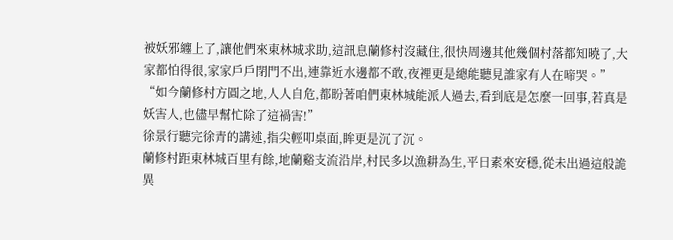被妖邪纏上了,讓他們來東林城求助,這訊息蘭修村沒藏住,很快周邊其他幾個村落都知曉了,大家都怕得很,家家戶戶閉門不出,連靠近水邊都不敢,夜裡更是總能聽見誰家有人在啼哭。”
“如今蘭修村方圓之地,人人自危,都盼著咱們東林城能派人過去,看到底是怎麼一回事,若真是妖害人,也儘早幫忙除了這禍害!”
徐景行聽完徐青的講述,指尖輕叩桌面,眸更是沉了沉。
蘭修村距東林城百里有餘,地蘭谿支流沿岸,村民多以漁耕為生,平日素來安穩,從未出過這般詭異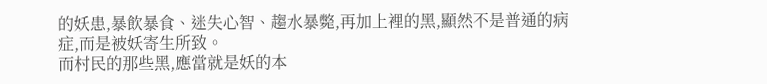的妖患,暴飲暴食、迷失心智、趨水暴斃,再加上裡的黑,顯然不是普通的病症,而是被妖寄生所致。
而村民的那些黑,應當就是妖的本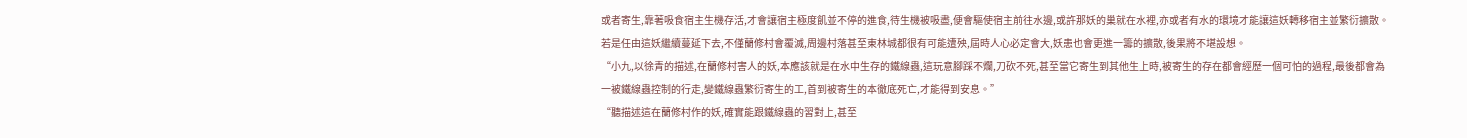或者寄生,靠著吸食宿主生機存活,才會讓宿主極度飢並不停的進食,待生機被吸盡,便會驅使宿主前往水邊,或許那妖的巢就在水裡,亦或者有水的環境才能讓這妖轉移宿主並繁衍擴散。
若是任由這妖繼續蔓延下去,不僅蘭修村會覆滅,周邊村落甚至東林城都很有可能遭殃,屆時人心必定會大,妖患也會更進一籌的擴散,後果將不堪設想。
“小九,以徐青的描述,在蘭修村害人的妖,本應該就是在水中生存的鐵線蟲,這玩意腳踩不爛,刀砍不死,甚至當它寄生到其他生上時,被寄生的存在都會經歷一個可怕的過程,最後都會為一被鐵線蟲控制的行走,變鐵線蟲繁衍寄生的工,首到被寄生的本徹底死亡,才能得到安息。”
“聽描述這在蘭修村作的妖,確實能跟鐵線蟲的習對上,甚至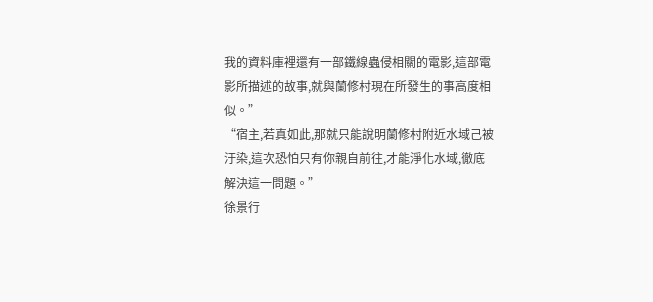我的資料庫裡還有一部鐵線蟲侵相關的電影,這部電影所描述的故事,就與蘭修村現在所發生的事高度相似。”
“宿主,若真如此,那就只能說明蘭修村附近水域己被汙染,這次恐怕只有你親自前往,才能淨化水域,徹底解決這一問題。”
徐景行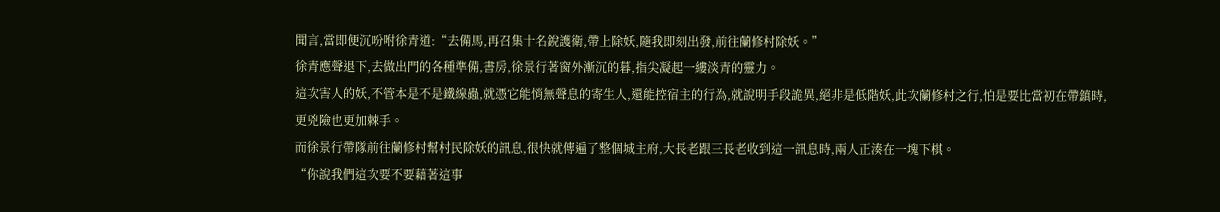聞言,當即便沉吩咐徐青道:“去備馬,再召集十名銳護衛,帶上除妖,隨我即刻出發,前往蘭修村除妖。”
徐青應聲退下,去做出門的各種準備,書房,徐景行著窗外漸沉的暮,指尖凝起一縷淡青的靈力。
這次害人的妖,不管本是不是鐵線蟲,就憑它能悄無聲息的寄生人,還能控宿主的行為,就說明手段詭異,絕非是低階妖,此次蘭修村之行,怕是要比當初在帶鎮時,更兇險也更加棘手。
而徐景行帶隊前往蘭修村幫村民除妖的訊息,很快就傳遍了整個城主府,大長老跟三長老收到這一訊息時,兩人正湊在一塊下棋。
“你說我們這次要不要藉著這事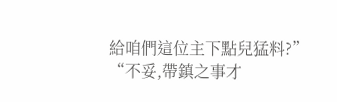給咱們這位主下點兒猛料?”
“不妥,帶鎮之事才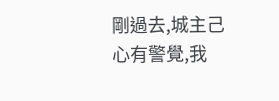剛過去,城主己心有警覺,我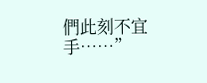們此刻不宜手……”